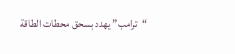“ترامب” يهدد بسحق محطات الطاقة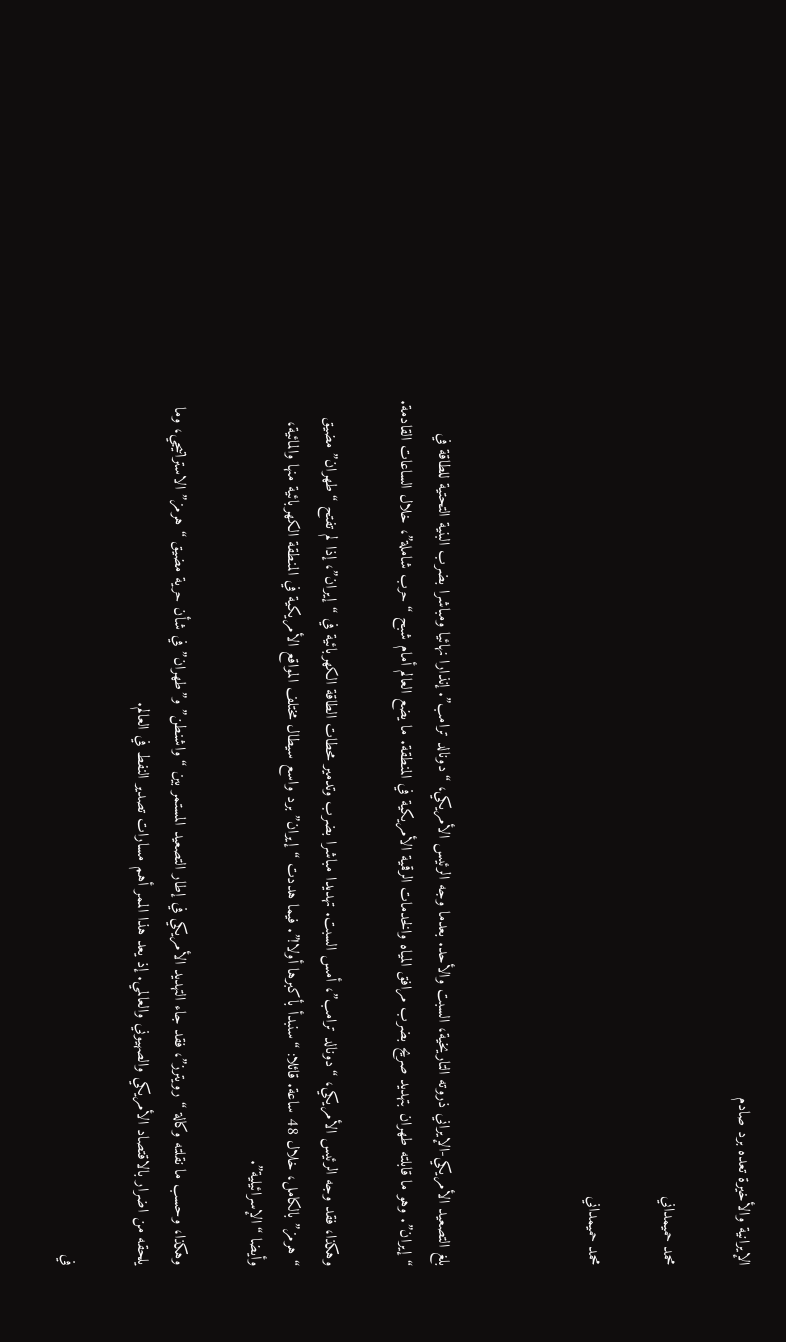الإيرانية والأخيرة تعده برد صادم

محمد حميمداني

محمد حميمداني



بلغ التصعيد الأمريكي-الإيراني ذروته التاريخية، السبت والأحد. بعدما وجه الرئيس الأمريكي، “دونالد ترامب”. إنذارا نهائيا ومباشرا بضرب البنية التحتية للطاقة في “إيران”. وهو ما قابلته طهران بتهديد صريح بضرب مرافق المياه والخدمات الرقمية الأمريكية في المنطقة. ما يضع العالم أمام شبح “حرب شاملة”، خلال الساعات القادمة.

وهكذا، فقد وجه الرئيس الأمريكي، “دونالد ترامب”، أمس السبت. تهديدا مباشرا بضرب وتدمير محطات الطاقة الكهربائية في “إيران”، إذا لم تفتح “طهران” مضيق “هرمز” بالكامل، خلال 48 ساعة. قائلا: “سنبدأ بأكبرها أولا!”. فيما هددت “إيران” برد واسع سيطال مختلف المواقع الأمريكية في المنطقة الكهربائية منها والمائية، وأيضا “الإسرائيلية”.

وهكذا، وحسب ما نقلته وكالة “رويترز”، فقد جاء التهديد الأمريكي في إطار التصعيد المستمر بين “واشنطن” و”طهران” في شأن حرية مضيق “هرمز” الاستراتيجي، وما يلحقه من اضرار بالاقتصاد الأمريكي والصهيوني والعالمي. إذ يعد هذا الممر أهم مسارات تصدير النفط في العالم.

في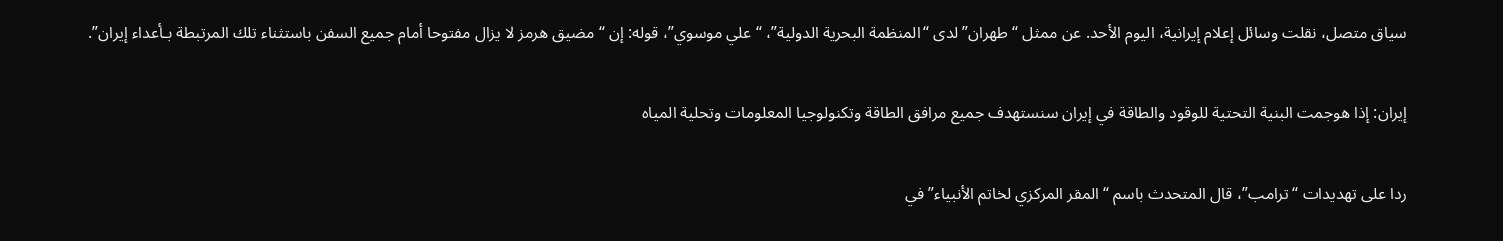سياق متصل، نقلت وسائل إعلام إيرانية، اليوم الأحد. عن ممثل “طهران” لدى “المنظمة البحرية الدولية”، “علي موسوي”، قوله: إن “مضيق هرمز لا يزال مفتوحا أمام جميع السفن باستثناء تلك المرتبطة بـأعداء إيران”.

إيران: إذا هوجمت البنية التحتية للوقود والطاقة في إيران سنستهدف جميع مرافق الطاقة وتكنولوجيا المعلومات وتحلية المياه

ردا على تهديدات “ترامب”، قال المتحدث باسم “المقر المركزي لخاتم الأنبياء” في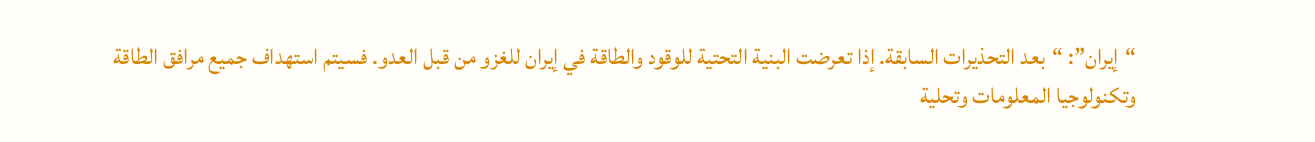“إيران”: “بعد التحذيرات السابقة. إذا تعرضت البنية التحتية للوقود والطاقة في إيران للغزو من قبل العدو. فسيتم استهداف جميع مرافق الطاقة وتكنولوجيا المعلومات وتحلية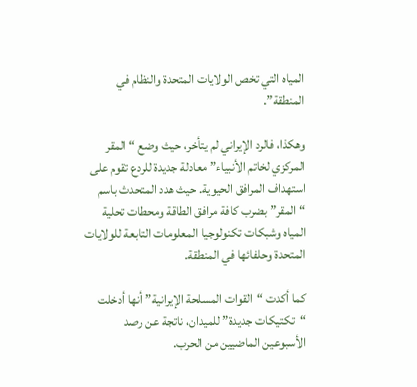المياه التي تخص الولايات المتحدة والنظام في المنطقة”.

وهكذا، فالرد الإيراني لم يتأخر، حيث وضع “المقر المركزي لخاتم الأنبياء” معادلة جديدة للردع تقوم على استهداف المرافق الحيوية. حيث هدد المتحدث باسم “المقر” بضرب كافة مرافق الطاقة ومحطات تحلية المياه وشبكات تكنولوجيا المعلومات التابعة للولايات المتحدة وحلفائها في المنطقة.

كما أكدت “القوات المسلحة الإيرانية” أنها أدخلت “تكتيكات جديدة” للميدان، ناتجة عن رصد الأسبوعين الماضيين من الحرب.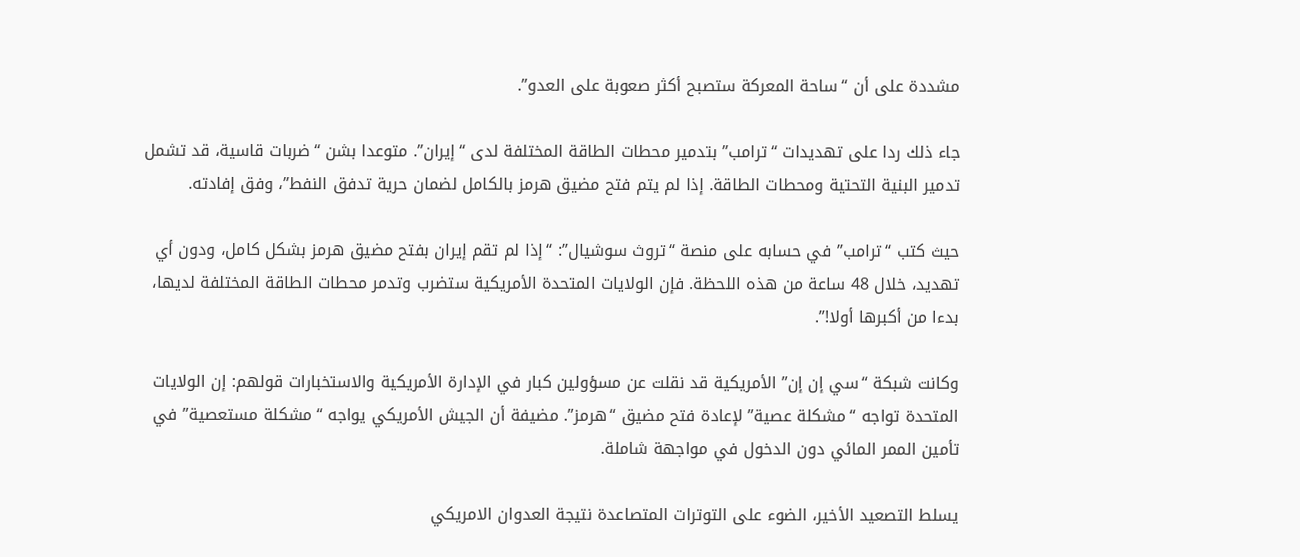مشددة على أن “ساحة المعركة ستصبح أكثر صعوبة على العدو”.

جاء ذلك ردا على تهديدات “ترامب” بتدمير محطات الطاقة المختلفة لدى “إيران”. متوعدا بشن “ضربات قاسية، قد تشمل تدمير البنية التحتية ومحطات الطاقة. إذا لم يتم فتح مضيق هرمز بالكامل لضمان حرية تدفق النفط”، وفق إفادته.

حيث كتب “ترامب” في حسابه على منصة “تروث سوشيال”: “إذا لم تقم إيران بفتح مضيق هرمز بشكل كامل، ودون أي تهديد، خلال 48 ساعة من هذه اللحظة. فإن الولايات المتحدة الأمريكية ستضرب وتدمر محطات الطاقة المختلفة لديها، بدءا من أكبرها أولا!”.

وكانت شبكة “سي إن إن” الأمريكية قد نقلت عن مسؤولين كبار في الإدارة الأمريكية والاستخبارات قولهم: إن الولايات المتحدة تواجه “مشكلة عصية” لإعادة فتح مضيق “هرمز”. مضيفة أن الجيش الأمريكي يواجه “مشكلة مستعصية” في تأمين الممر المائي دون الدخول في مواجهة شاملة.

يسلط التصعيد الأخير، الضوء على التوترات المتصاعدة نتيجة العدوان الامريكي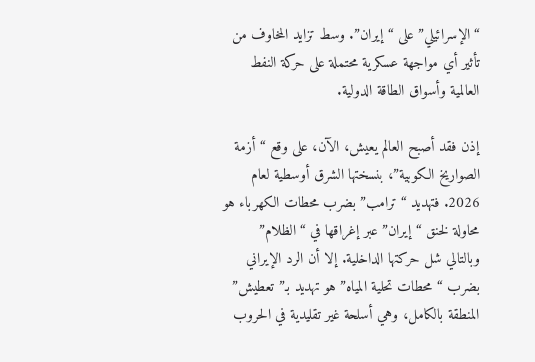“الإسرائيلي” على “إيران”. وسط تزايد المخاوف من تأثير أي مواجهة عسكرية محتملة على حركة النفط العالمية وأسواق الطاقة الدولية.

إذن فقد أصبح العالم يعيش، الآن، على وقع “أزمة الصواريخ الكوبية”، بنسختها الشرق أوسطية لعام 2026. فتهديد “ترامب” بضرب محطات الكهرباء هو محاولة لخنق “إيران” عبر إغراقها في “الظلام” وبالتالي شل حركتها الداخلية. إلا أن الرد الإيراني بضرب “محطات تحلية المياه” هو تهديد بـ”تعطيش” المنطقة بالكامل، وهي أسلحة غير تقليدية في الحروب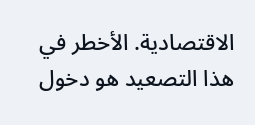الاقتصادية. الأخطر في هذا التصعيد هو دخول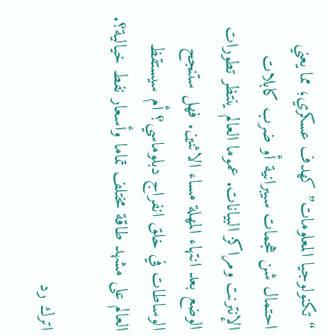“تكنولوجيا المعلومات” كهدف عسكري؛ مما يعني احتمال شن هجمات سيبرانية أو ضرب كابلات الإنترنت ومراكز البيانات. عموما العالم ينتظر تطورات الوضع بعد انتهاء المهلة مساء الاثنين. فهل ستنجح الوساطات في خلق انفراج دبلوماسي؟ أم سيستقظ العالم على مشهد طاقة مختلف تماما وأسعار نفط خيالية؟.

اترك رد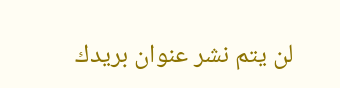لن يتم نشر عنوان بريدك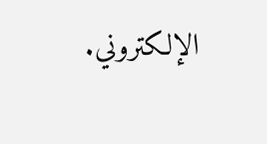الإلكتروني.